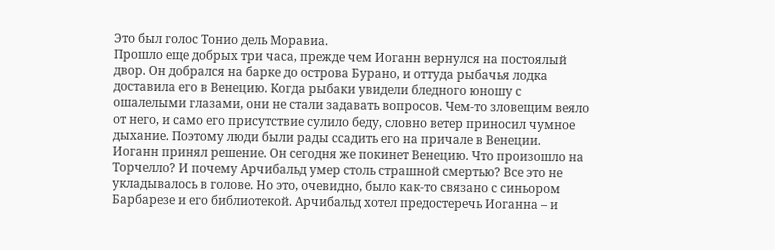Это был голос Тонио дель Моравиа.
Прошло еще добрых три часа, прежде чем Иоганн вернулся на постоялый двор. Он добрался на барке до острова Бурано, и оттуда рыбачья лодка доставила его в Венецию. Когда рыбаки увидели бледного юношу с ошалелыми глазами, они не стали задавать вопросов. Чем-то зловещим веяло от него, и само его присутствие сулило беду, словно ветер приносил чумное дыхание. Поэтому люди были рады ссадить его на причале в Венеции.
Иоганн принял решение. Он сегодня же покинет Венецию. Что произошло на Торчелло? И почему Арчибальд умер столь страшной смертью? Все это не укладывалось в голове. Но это, очевидно, было как-то связано с синьором Барбарезе и его библиотекой. Арчибальд хотел предостеречь Иоганна – и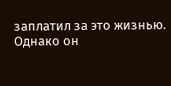заплатил за это жизнью. Однако он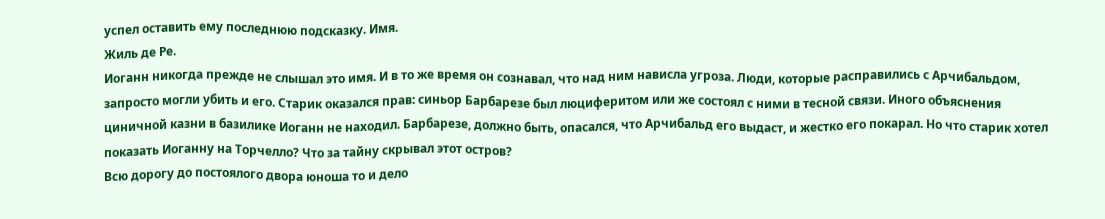успел оставить ему последнюю подсказку. Имя.
Жиль де Ре.
Иоганн никогда прежде не слышал это имя. И в то же время он сознавал, что над ним нависла угроза. Люди, которые расправились с Арчибальдом, запросто могли убить и его. Старик оказался прав: синьор Барбарезе был люциферитом или же состоял с ними в тесной связи. Иного объяснения циничной казни в базилике Иоганн не находил. Барбарезе, должно быть, опасался, что Арчибальд его выдаст, и жестко его покарал. Но что старик хотел показать Иоганну на Торчелло? Что за тайну скрывал этот остров?
Всю дорогу до постоялого двора юноша то и дело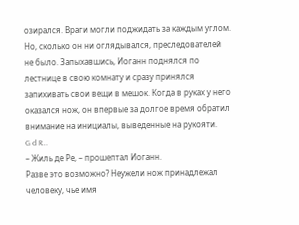озирался. Враги могли поджидать за каждым углом. Но, сколько он ни оглядывался, преследователей не было. Запыхавшись, Иоганн поднялся по лестнице в свою комнату и сразу принялся запихивать свои вещи в мешок. Когда в руках у него оказался нож, он впервые за долгое время обратил внимание на инициалы, выведенные на рукояти.
G d R…
– Жиль де Ре, – прошептал Иоганн.
Разве это возможно? Неужели нож принадлежал человеку, чье имя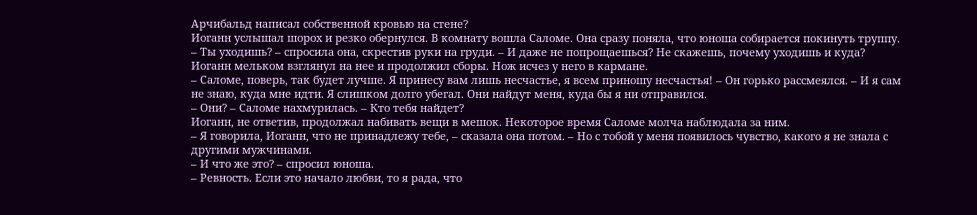Арчибальд написал собственной кровью на стене?
Иоганн услышал шорох и резко обернулся. В комнату вошла Саломе. Она сразу поняла, что юноша собирается покинуть труппу.
– Ты уходишь? – спросила она, скрестив руки на груди. – И даже не попрощаешься? Не скажешь, почему уходишь и куда?
Иоганн мельком взглянул на нее и продолжил сборы. Нож исчез у него в кармане.
– Саломе, поверь, так будет лучше. Я принесу вам лишь несчастье, я всем приношу несчастья! – Он горько рассмеялся. – И я сам не знаю, куда мне идти. Я слишком долго убегал. Они найдут меня, куда бы я ни отправился.
– Они? – Саломе нахмурилась. – Кто тебя найдет?
Иоганн, не ответив, продолжал набивать вещи в мешок. Некоторое время Саломе молча наблюдала за ним.
– Я говорила, Иоганн, что не принадлежу тебе, – сказала она потом. – Но с тобой у меня появилось чувство, какого я не знала с другими мужчинами.
– И что же это? – спросил юноша.
– Ревность. Если это начало любви, то я рада, что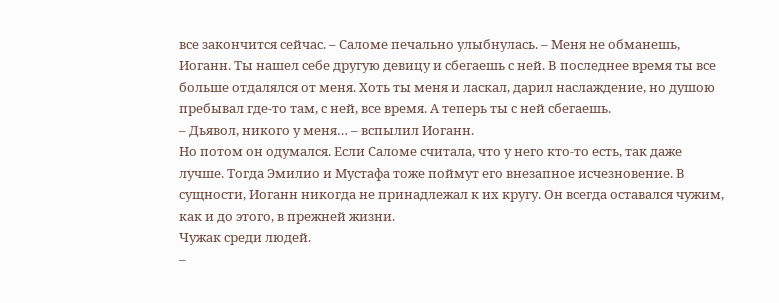все закончится сейчас. – Саломе печально улыбнулась. – Меня не обманешь, Иоганн. Ты нашел себе другую девицу и сбегаешь с ней. В последнее время ты все больше отдалялся от меня. Хоть ты меня и ласкал, дарил наслаждение, но душою пребывал где-то там, с ней, все время. А теперь ты с ней сбегаешь.
– Дьявол, никого у меня… – вспылил Иоганн.
Но потом он одумался. Если Саломе считала, что у него кто-то есть, так даже лучше. Тогда Эмилио и Мустафа тоже поймут его внезапное исчезновение. В сущности, Иоганн никогда не принадлежал к их кругу. Он всегда оставался чужим, как и до этого, в прежней жизни.
Чужак среди людей.
–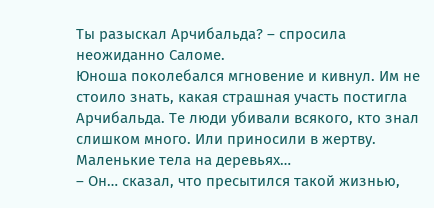Ты разыскал Арчибальда? – спросила неожиданно Саломе.
Юноша поколебался мгновение и кивнул. Им не стоило знать, какая страшная участь постигла Арчибальда. Те люди убивали всякого, кто знал слишком много. Или приносили в жертву.
Маленькие тела на деревьях…
– Он… сказал, что пресытился такой жизнью,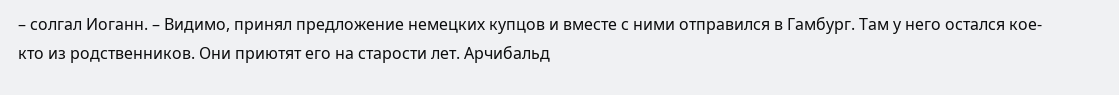– солгал Иоганн. – Видимо, принял предложение немецких купцов и вместе с ними отправился в Гамбург. Там у него остался кое-кто из родственников. Они приютят его на старости лет. Арчибальд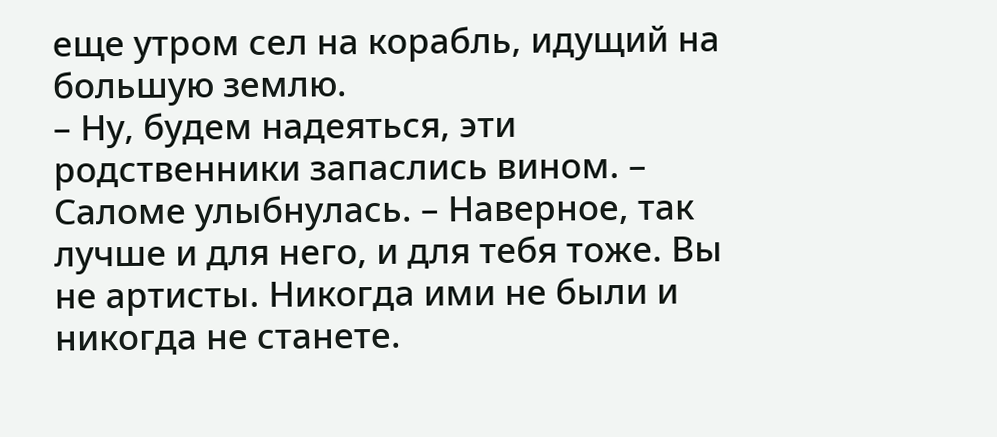еще утром сел на корабль, идущий на большую землю.
– Ну, будем надеяться, эти родственники запаслись вином. – Саломе улыбнулась. – Наверное, так лучше и для него, и для тебя тоже. Вы не артисты. Никогда ими не были и никогда не станете.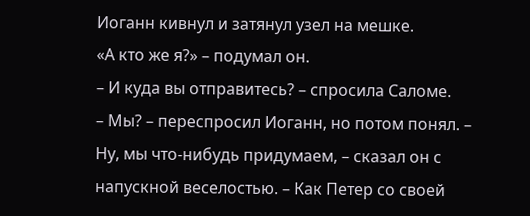Иоганн кивнул и затянул узел на мешке.
«А кто же я?» – подумал он.
– И куда вы отправитесь? – спросила Саломе.
– Мы? – переспросил Иоганн, но потом понял. – Ну, мы что-нибудь придумаем, – сказал он с напускной веселостью. – Как Петер со своей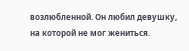возлюбленной. Он любил девушку, на которой не мог жениться.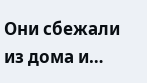Они сбежали из дома и…